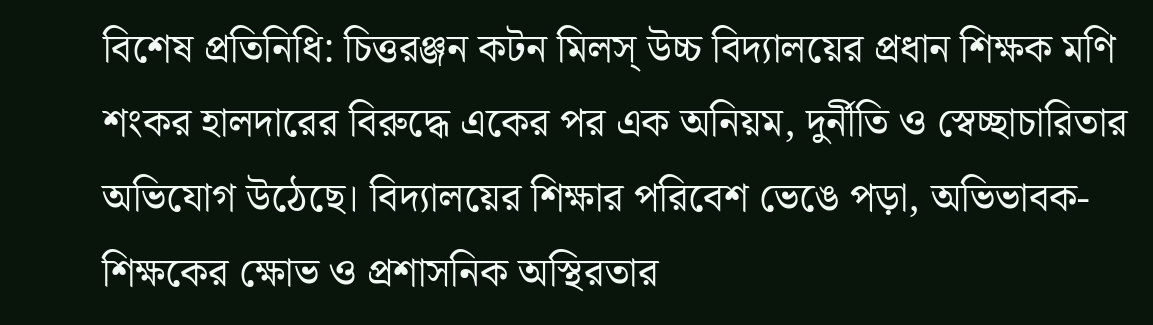বিশেষ প্রতিনিধি: চিত্তরঞ্জন কটন মিলস্ উচ্চ বিদ্যালয়ের প্রধান শিক্ষক মণি শংকর হালদারের বিরুদ্ধে একের পর এক অনিয়ম, দুর্নীতি ও স্বেচ্ছাচারিতার অভিযোগ উঠেছে। বিদ্যালয়ের শিক্ষার পরিবেশ ভেঙে পড়া, অভিভাবক-শিক্ষকের ক্ষোভ ও প্রশাসনিক অস্থিরতার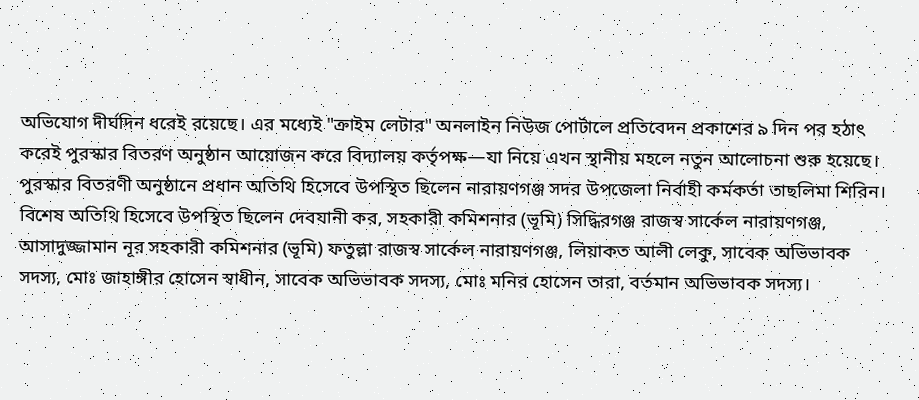অভিযোগ দীর্ঘদিন ধরেই রয়েছে। এর মধ্যেই "ক্রাইম লেটার" অনলাইন নিউজ পোর্টালে প্রতিবেদন প্রকাশের ৯ দিন পর হঠাৎ করেই পুরস্কার বিতরণ অনুষ্ঠান আয়োজন করে বিদ্যালয় কর্তৃপক্ষ—যা নিয়ে এখন স্থানীয় মহলে নতুন আলোচনা শুরু হয়েছে।
পুরস্কার বিতরণী অনুষ্ঠানে প্রধান অতিথি হিসেবে উপস্থিত ছিলেন নারায়ণগঞ্জ সদর উপজেলা নির্বাহী কর্মকর্তা তাছলিমা শিরিন।
বিশেষ অতিথি হিসেবে উপস্থিত ছিলেন দেবযানী কর, সহকারী কমিশনার (ভূমি) সিদ্ধিরগঞ্জ রাজস্ব সার্কেল নারায়ণগঞ্জ, আসাদুজ্জামান নূর সহকারী কমিশনার (ভূমি) ফতুল্লা রাজস্ব সার্কেল নারায়ণগঞ্জ, লিয়াকত আলী লেকু, সাবেক অভিভাবক সদস্য, মোঃ জাহাঙ্গীর হোসেন স্বাধীন, সাবেক অভিভাবক সদস্য, মোঃ মনির হোসেন তারা, বর্তমান অভিভাবক সদস্য।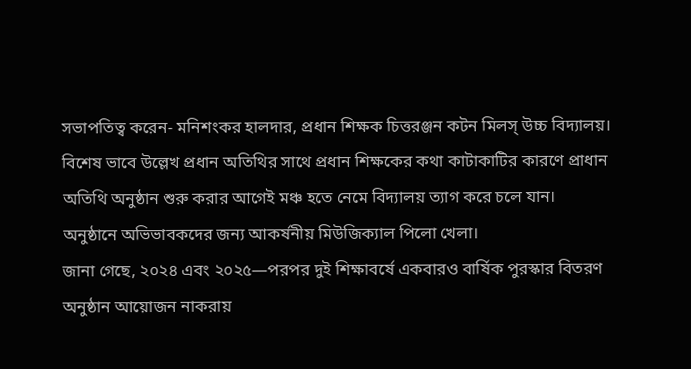সভাপতিত্ব করেন- মনিশংকর হালদার, প্রধান শিক্ষক চিত্তরঞ্জন কটন মিলস্ উচ্চ বিদ্যালয়।
বিশেষ ভাবে উল্লেখ প্রধান অতিথির সাথে প্রধান শিক্ষকের কথা কাটাকাটির কারণে প্রাধান অতিথি অনুষ্ঠান শুরু করার আগেই মঞ্চ হতে নেমে বিদ্যালয় ত্যাগ করে চলে যান।
অনুষ্ঠানে অভিভাবকদের জন্য আকর্ষনীয় মিউজিক্যাল পিলো খেলা।
জানা গেছে, ২০২৪ এবং ২০২৫—পরপর দুই শিক্ষাবর্ষে একবারও বার্ষিক পুরস্কার বিতরণ অনুষ্ঠান আয়োজন নাকরায়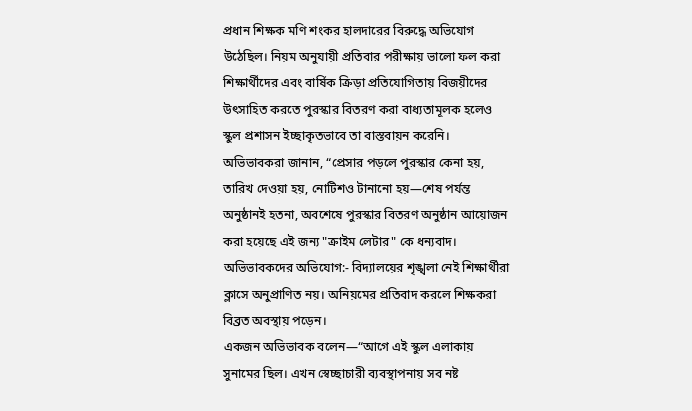প্রধান শিক্ষক মণি শংকর হালদারের বিরুদ্ধে অভিযোগ উঠেছিল। নিয়ম অনুযায়ী প্রতিবার পরীক্ষায় ভালো ফল করা শিক্ষার্থীদের এবং বার্ষিক ক্রিড়া প্রতিযোগিতায় বিজয়ীদের উৎসাহিত করতে পুরস্কার বিতরণ করা বাধ্যতামূলক হলেও স্কুল প্রশাসন ইচ্ছাকৃতভাবে তা বাস্তবায়ন করেনি।
অভিভাবকরা জানান, “প্রেসার পড়লে পুরস্কার কেনা হয়, তারিখ দেওয়া হয়, নোটিশও টানানো হয়—শেষ পর্যন্ত অনুষ্ঠানই হতনা, অবশেষে পুরস্কার বিতরণ অনুষ্ঠান আয়োজন করা হয়েছে এই জন্য "ক্রাইম লেটার" কে ধন্যবাদ।
অভিভাবকদের অভিযোগ:- বিদ্যালয়ের শৃঙ্খলা নেই শিক্ষার্থীরা ক্লাসে অনুপ্রাণিত নয়। অনিয়মের প্রতিবাদ করলে শিক্ষকরা বিব্রত অবস্থায় পড়েন।
একজন অভিভাবক বলেন—“আগে এই স্কুল এলাকায় সুনামের ছিল। এখন স্বেচ্ছাচারী ব্যবস্থাপনায় সব নষ্ট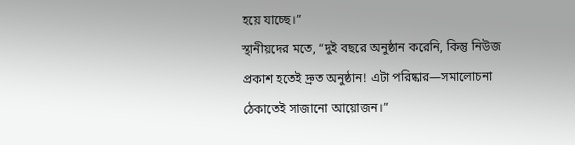হয়ে যাচ্ছে।”
স্থানীয়দের মতে, “দুই বছরে অনুষ্ঠান করেনি, কিন্তু নিউজ প্রকাশ হতেই দ্রুত অনুষ্ঠান! এটা পরিষ্কার—সমালোচনা ঠেকাতেই সাজানো আয়োজন।”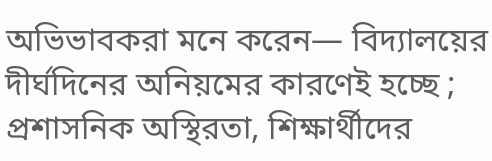অভিভাবকরা মনে করেন— বিদ্যালয়ের দীর্ঘদিনের অনিয়মের কারণেই হচ্ছে ; প্রশাসনিক অস্থিরতা, শিক্ষার্থীদের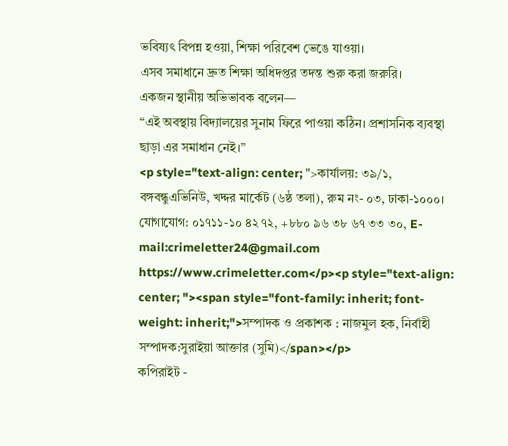ভবিষ্যৎ বিপন্ন হওয়া, শিক্ষা পরিবেশ ভেঙে যাওয়া।
এসব সমাধানে দ্রুত শিক্ষা অধিদপ্তর তদন্ত শুরু করা জরুরি।
একজন স্থানীয় অভিভাবক বলেন—
“এই অবস্থায় বিদ্যালয়ের সুনাম ফিরে পাওয়া কঠিন। প্রশাসনিক ব্যবস্থা ছাড়া এর সমাধান নেই।”
<p style="text-align: center; ">কার্যালয়: ৩৯/১, বঙ্গবন্ধুএভিনিউ, খদ্দর মার্কেট (৬ষ্ঠ তলা), রুম নং- ০৩, ঢাকা-১০০০। যোগাযোগ: ০১৭১১-১০ ৪২ ৭২, +৮৮০ ৯৬ ৩৮ ৬৭ ৩৩ ৩০, E-mail:crimeletter24@gmail.com https://www.crimeletter.com</p><p style="text-align: center; "><span style="font-family: inherit; font-weight: inherit;">সম্পাদক ও প্রকাশক : নাজমুল হক, নির্বাহী সম্পাদক:সুরাইয়া আক্তার (সুমি)</span></p>
কপিরাইট -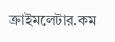ক্রাইমলেটার.কম